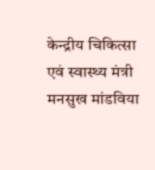केन्द्रीय चिकित्सा एवं स्वास्थ्य मंत्री मनसुख मांडविया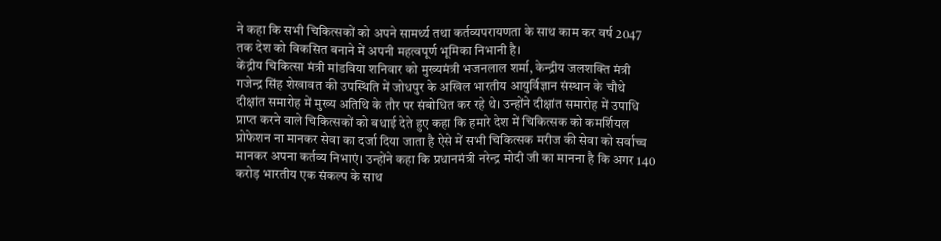ने कहा कि सभी चिकित्सकों को अपने सामर्थ्य तथा कर्तव्यपरायणता के साथ काम कर वर्ष 2047 तक देश को विकसित बनाने में अपनी महत्वपूर्ण भूमिका निभानी है।
केंद्रीय चिकित्सा मंत्री मांडविया शनिवार को मुख्यमंत्री भजनलाल शर्मा, केन्द्रीय जलशक्ति मंत्री गजेन्द्र सिंह शेखावत की उपस्थिति में जोधपुर के अखिल भारतीय आयुर्विज्ञान संस्थान के चौथे दीक्षांत समारोह में मुख्य अतिथि के तौर पर संबोधित कर रहे थे। उन्होंने दीक्षांत समारोह में उपाधि प्राप्त करने वाले चिकित्सकों को बधाई देते हुए कहा कि हमारे देश में चिकित्सक को कमर्शियल प्रोफेशन ना मानकर सेवा का दर्जा दिया जाता है ऐसे में सभी चिकित्सक मरीज की सेवा को सर्वाच्च मानकर अपना कर्तव्य निभाएं। उन्होंने कहा कि प्रधानमंत्री नरेन्द्र मोदी जी का मानना है कि अगर 140 करोड़ भारतीय एक संकल्प के साथ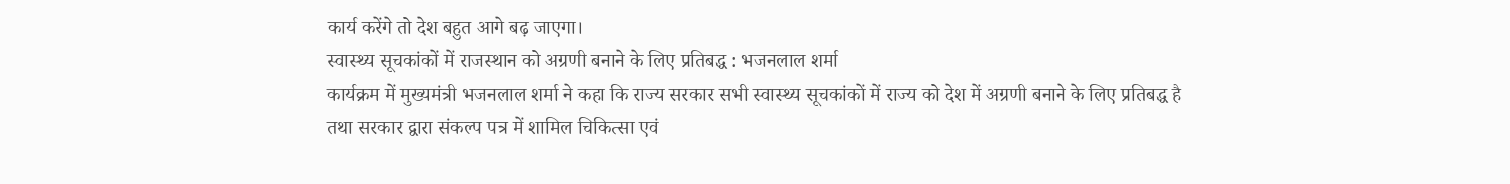कार्य करेंगे तो देश बहुत आगे बढ़ जाएगा।
स्वास्थ्य सूचकांकों में राजस्थान को अग्रणी बनाने के लिए प्रतिबद्ध : भजनलाल शर्मा
कार्यक्रम में मुख्यमंत्री भजनलाल शर्मा ने कहा कि राज्य सरकार सभी स्वास्थ्य सूचकांकों में राज्य को देश में अग्रणी बनाने के लिए प्रतिबद्ध है तथा सरकार द्वारा संकल्प पत्र में शामिल चिकित्सा एवं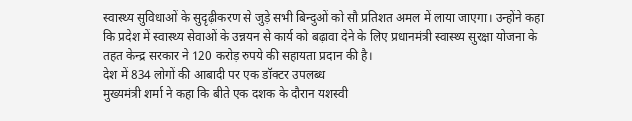स्वास्थ्य सुविधाओं के सुदृढ़ीकरण से जुड़े सभी बिन्दुओं को सौ प्रतिशत अमल में लाया जाएगा। उन्होंने कहा कि प्रदेश में स्वास्थ्य सेवाओं के उन्नयन से कार्य को बढ़ावा देने के लिए प्रधानमंत्री स्वास्थ्य सुरक्षा योजना के तहत केन्द्र सरकार ने 120 करोड़ रुपये की सहायता प्रदान की है।
देश में 834 लोगों की आबादी पर एक डॉक्टर उपलब्ध
मुख्यमंत्री शर्मा ने कहा कि बीते एक दशक के दौरान यशस्वी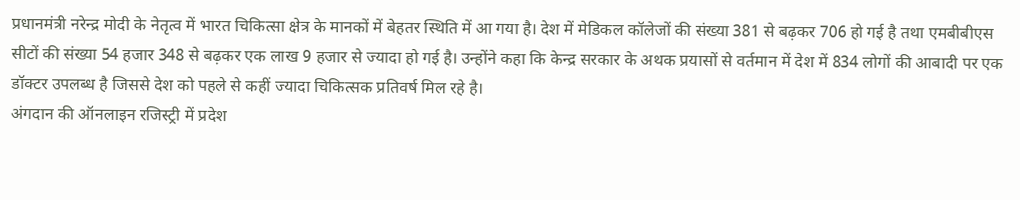प्रधानमंत्री नरेन्द्र मोदी के नेतृत्व में भारत चिकित्सा क्षेत्र के मानकों में बेहतर स्थिति में आ गया है। देश में मेडिकल कॉलेजों की संख्या 381 से बढ़कर 706 हो गई है तथा एमबीबीएस सीटों की संख्या 54 हजार 348 से बढ़कर एक लाख 9 हजार से ज्यादा हो गई है। उन्होंने कहा कि केन्द्र सरकार के अथक प्रयासों से वर्तमान में देश में 834 लोगों की आबादी पर एक डॉक्टर उपलब्ध है जिससे देश को पहले से कहीं ज्यादा चिकित्सक प्रतिवर्ष मिल रहे है।
अंगदान की ऑनलाइन रजिस्ट्री में प्रदेश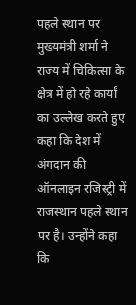पहले स्थान पर
मुख्यमंत्री शर्मा ने राज्य में चिकित्सा के क्षेत्र में हो रहे कार्यां का उल्लेख करते हुए कहा कि देश में अंगदान की ऑनलाइन रजिस्ट्री में राजस्थान पहले स्थान पर है। उन्होंने कहा कि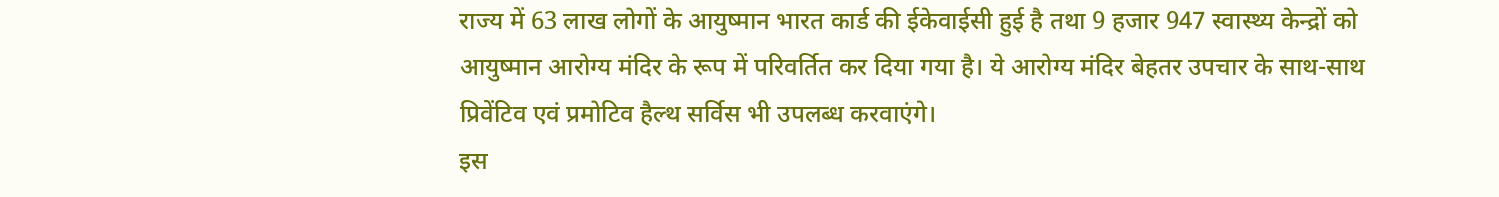राज्य में 63 लाख लोगों के आयुष्मान भारत कार्ड की ईकेवाईसी हुई है तथा 9 हजार 947 स्वास्थ्य केन्द्रों को आयुष्मान आरोग्य मंदिर के रूप में परिवर्तित कर दिया गया है। ये आरोग्य मंदिर बेहतर उपचार के साथ-साथ प्रिवेंटिव एवं प्रमोटिव हैल्थ सर्विस भी उपलब्ध करवाएंगे।
इस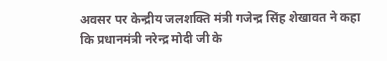अवसर पर केन्द्रीय जलशक्ति मंत्री गजेन्द्र सिंह शेखावत ने कहा कि प्रधानमंत्री नरेन्द्र मोदी जी के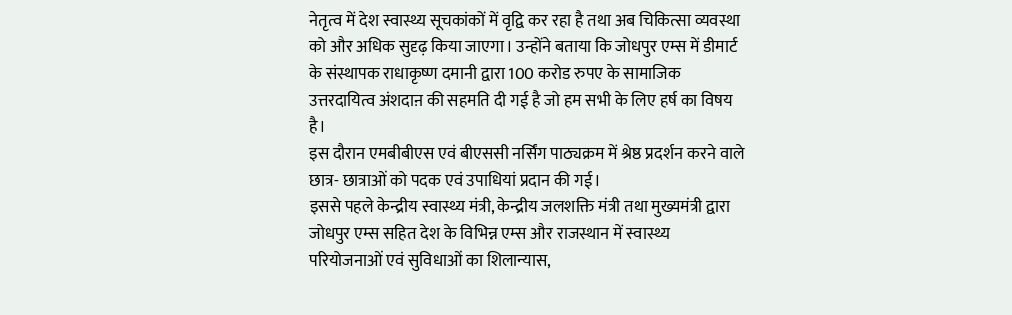नेतृत्व में देश स्वास्थ्य सूचकांकों में वृद्वि कर रहा है तथा अब चिकित्सा व्यवस्था को और अधिक सुदृढ़ किया जाएगा। उन्होंने बताया कि जोधपुर एम्स में डीमार्ट के संस्थापक राधाकृष्ण दमानी द्वारा 100 करोड रुपए के सामाजिक उत्तरदायित्व अंशदाऩ की सहमति दी गई है जो हम सभी के लिए हर्ष का विषय है।
इस दौरान एमबीबीएस एवं बीएससी नर्सिंग पाठ्यक्रम में श्रेष्ठ प्रदर्शन करने वाले छात्र- छात्राओं को पदक एवं उपाधियां प्रदान की गई।
इससे पहले केन्द्रीय स्वास्थ्य मंत्री, केन्द्रीय जलशक्ति मंत्री तथा मुख्यमंत्री द्वारा जोधपुर एम्स सहित देश के विभिन्न एम्स और राजस्थान में स्वास्थ्य परियोजनाओं एवं सुविधाओं का शिलान्यास,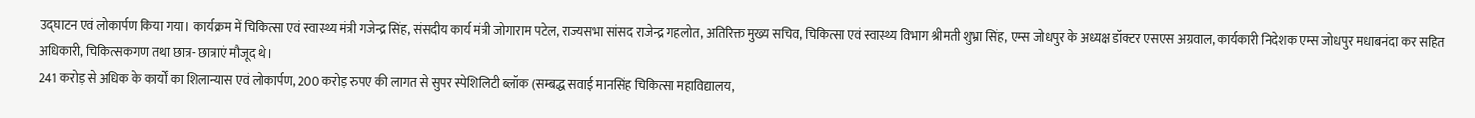उद्घाटन एवं लोकार्पण किया गया। कार्यक्रम में चिकित्सा एवं स्वास्थ्य मंत्री गजेन्द्र सिंह, संसदीय कार्य मंत्री जोगाराम पटेल, राज्यसभा सांसद राजेन्द्र गहलोत, अतिरिक्त मुख्य सचिव, चिकित्सा एवं स्वास्थ्य विभाग श्रीमती शुभ्रा सिंह, एम्स जोधपुर के अध्यक्ष डॉक्टर एसएस अग्रवाल, कार्यकारी निदेशक एम्स जोधपुर मधाबनंदा कर सहित अधिकारी, चिकित्सकगण तथा छात्र- छात्राएं मौजूद थे।
241 करोड़ से अधिक के कार्यों का शिलान्यास एवं लोकार्पण, 200 करोड़ रुपए की लागत से सुपर स्पेशिलिटी ब्लॉक (सम्बद्ध सवाई मानसिंह चिकित्सा महाविद्यालय,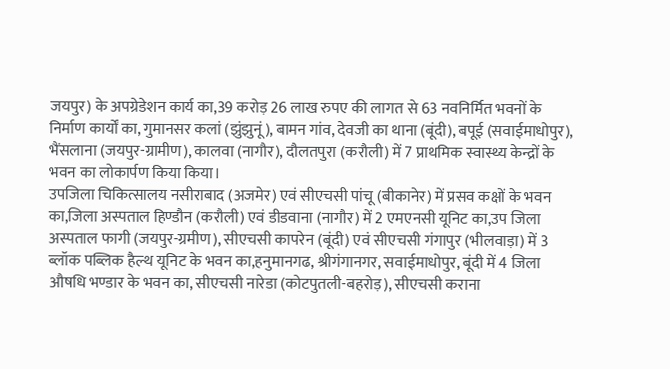जयपुर) के अपग्रेडेशन कार्य का,39 करोड़ 26 लाख रुपए की लागत से 63 नवनिर्मित भवनों के निर्माण कार्यों का, गुमानसर कलां (झुंझुनूं), बामन गांव, देवजी का थाना (बूंदी), बपूई (सवाईमाधोपुर), भैंसलाना (जयपुर-ग्रामीण), कालवा (नागौर), दौलतपुरा (करौली) में 7 प्राथमिक स्वास्थ्य केन्द्रों के भवन का लोकार्पण किया किया।
उपजिला चिकित्सालय नसीराबाद (अजमेर) एवं सीएचसी पांचू (बीकानेर) में प्रसव कक्षों के भवन का,जिला अस्पताल हिण्डौन (करौली) एवं डीडवाना (नागौर) में 2 एमएनसी यूनिट का,उप जिला अस्पताल फागी (जयपुर-ग्रमीण), सीएचसी कापरेन (बूंदी) एवं सीएचसी गंगापुर (भीलवाड़ा) में 3 ब्लॉक पब्लिक हैल्थ यूनिट के भवन का,हनुमानगढ, श्रीगंगानगर, सवाईमाधोपुर, बूंदी में 4 जिला औषधि भण्डार के भवन का, सीएचसी नारेडा (कोटपुतली-बहरोड़), सीएचसी कराना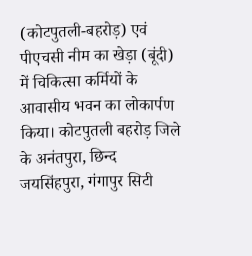(कोटपुतली-बहरोड़) एवं पीएचसी नीम का खेड़ा (बूंदी) में चिकित्सा कर्मियों के आवासीय भवन का लोकार्पण किया। कोटपुतली बहरोड़ जिले के अनंतपुरा, छिन्द जयसिंहपुरा, गंगापुर सिटी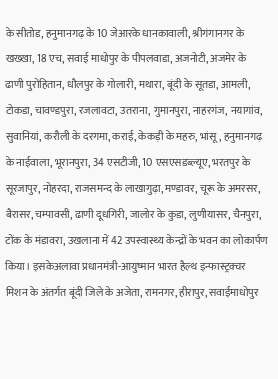के सीतोड, हनुमानगढ़ के 10 जेआरके धानकावाली, श्रीगंगानगर के खख्खा, 18 एच, सवाई माधोपुर के पीपलवाडा, अजनोटी, अजमेर के ढाणी पुरोहितान, धौलपुर के गोलारी, मथारा, बूंदी के सूतडा, आमली, टोकडा, चावण्डपुरा, रजलावटा, उतराना, गुमानपुरा, नाहरगंज, नयागांव, सुवानियां, करौली के दरगमा, कराई, केकड़ी के महरु, भांसू, हनुमानगढ़ के नाईवाला, भूरानपुरा, 34 एसटीजी, 10 एसएसडब्ल्यूए, भरतपुर के सूरजापुर, नोहरदा, राजसमन्द के लाखागुढ़ा, मण्डावर, चूरू के अमरसर, बैरासर, चम्पावसी, ढाणी दूधगिरी, जालोर के कुडा, लुणीयासर, चैनपुरा, टोंक के मंडावरा, उखलाना में 42 उपस्वास्थ्य केन्द्रों के भवन का लोकार्पण किया। इसकेअलावा प्रधानमंत्री-आयुष्मान भारत हैल्थ इन्फास्ट्रक्चर मिशन के अंतर्गत बूंदी जिले के अजेता, रामनगर, हीरापुर, सवाईमाधोपुर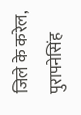जिले के करेल, पुरापनेसिंह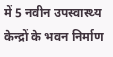में 5 नवीन उपस्वास्थ्य केन्द्रों के भवन निर्माण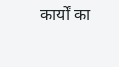कार्यों का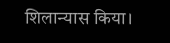शिलान्यास किया।